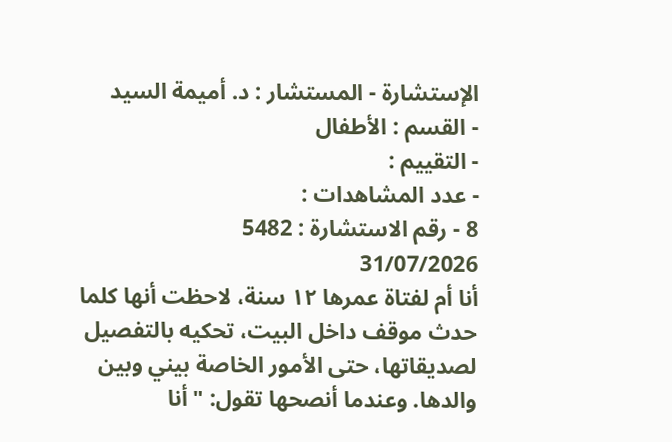الإستشارة - المستشار : د. أميمة السيد
- القسم : الأطفال
- التقييم :
- عدد المشاهدات :
8 - رقم الاستشارة : 5482
31/07/2026
أنا أم لفتاة عمرها ١٢ سنة، لاحظت أنها كلما حدث موقف داخل البيت، تحكيه بالتفصيل لصديقاتها، حتى الأمور الخاصة بيني وبين والدها. وعندما أنصحها تقول: "أنا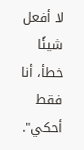لا أفعل شيئًا خطأ، أنا فقط أحكي".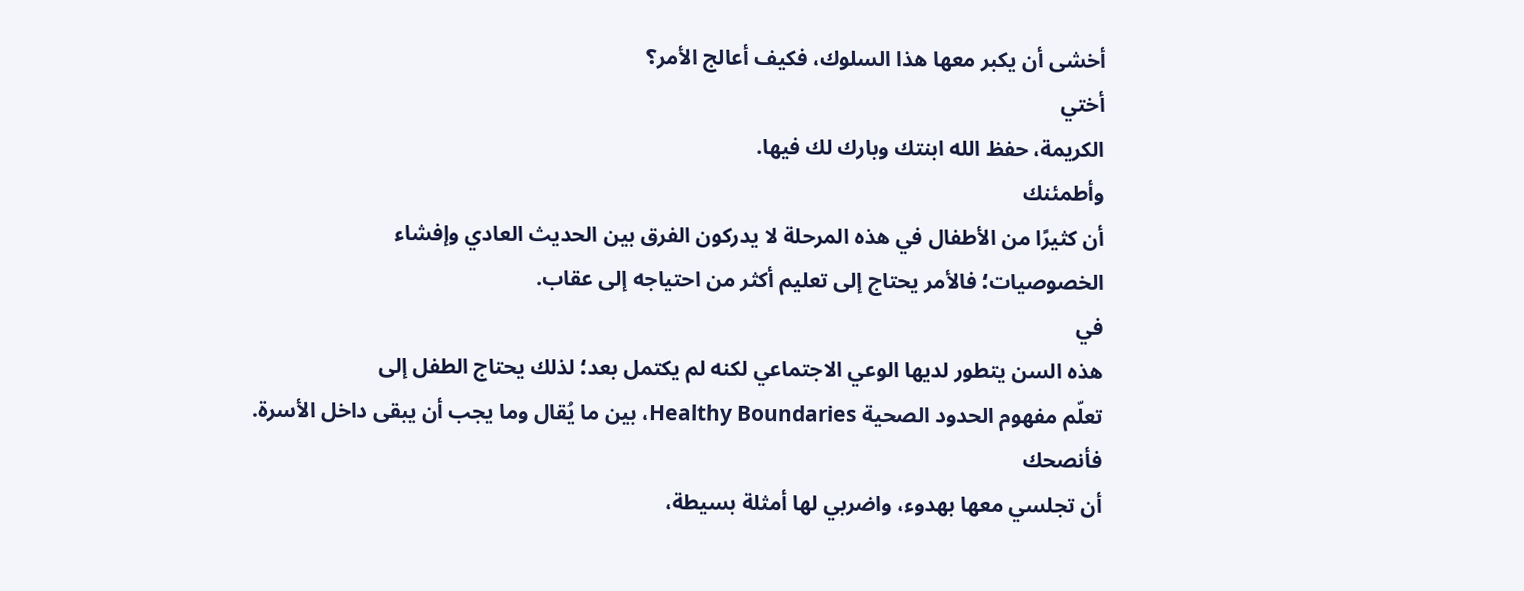أخشى أن يكبر معها هذا السلوك، فكيف أعالج الأمر؟
أختي
الكريمة، حفظ الله ابنتك وبارك لك فيها.
وأطمئنك
أن كثيرًا من الأطفال في هذه المرحلة لا يدركون الفرق بين الحديث العادي وإفشاء
الخصوصيات؛ فالأمر يحتاج إلى تعليم أكثر من احتياجه إلى عقاب.
في
هذه السن يتطور لديها الوعي الاجتماعي لكنه لم يكتمل بعد؛ لذلك يحتاج الطفل إلى
تعلّم مفهوم الحدود الصحية Healthy Boundaries، بين ما يُقال وما يجب أن يبقى داخل الأسرة.
فأنصحك
أن تجلسي معها بهدوء، واضربي لها أمثلة بسيطة،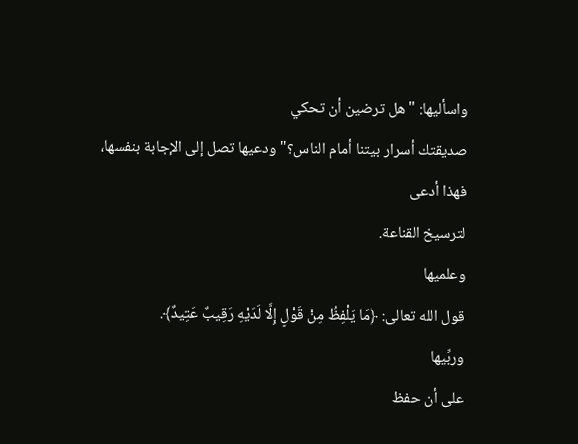واسأليها: "هل ترضين أن تحكي
صديقتك أسرار بيتنا أمام الناس؟" ودعيها تصل إلى الإجابة بنفسها، فهذا أدعى
لترسيخ القناعة.
وعلميها
قول الله تعالى: ﴿مَا يَلْفِظُ مِنْ قَوْلٍ إِلَّا لَدَيْهِ رَقِيبٌ عَتِيدٌ﴾.
وربِّيها
على أن حفظ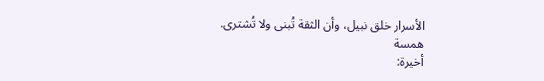الأسرار خلق نبيل، وأن الثقة تُبنى ولا تُشترى.
همسة
أخيرة: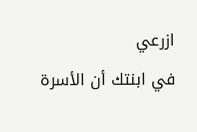ازرعي
في ابنتك أن الأسرة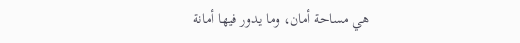هي مساحة أمان، وما يدور فيها أمانة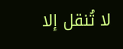لا تُنقل إلا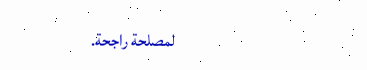لمصلحة راجحة.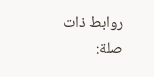روابط ذات صلة: